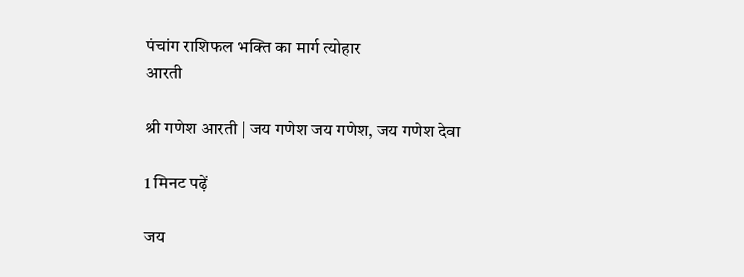पंचांग राशिफल भक्ति का मार्ग त्योहार
आरती

श्री गणेश आरती | जय गणेश जय गणेश, जय गणेश देवा

1 मिनट पढ़ें

जय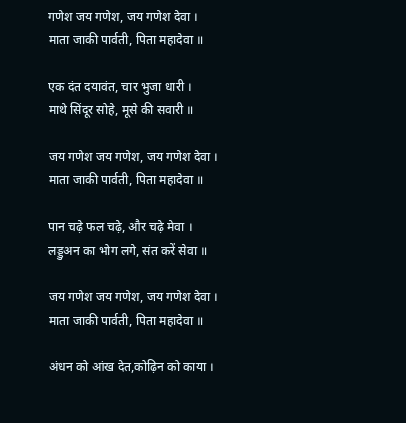गणेश जय गणेश, जय गणेश देवा ।
माता जाकी पार्वती, पिता महादेवा ॥

एक दंत दयावंत, चार भुजा धारी ।
माथे सिंदूर सोहे, मूसे की सवारी ॥

जय गणेश जय गणेश, जय गणेश देवा ।
माता जाकी पार्वती, पिता महादेवा ॥

पान चढ़े फल चढ़े, और चढ़े मेवा ।
लड्डुअन का भोग लगे, संत करें सेवा ॥

जय गणेश जय गणेश, जय गणेश देवा ।
माता जाकी पार्वती, पिता महादेवा ॥

अंधन को आंख देत,कोढ़िन को काया ।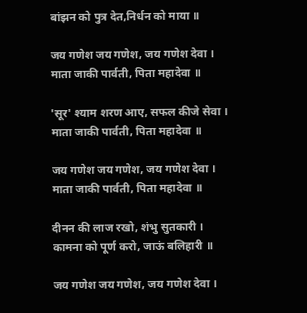बांझन को पुत्र देत,निर्धन को माया ॥

जय गणेश जय गणेश, जय गणेश देवा ।
माता जाकी पार्वती, पिता महादेवा ॥

'सूर' श्याम शरण आए, सफल कीजे सेवा ।
माता जाकी पार्वती, पिता महादेवा ॥

जय गणेश जय गणेश, जय गणेश देवा ।
माता जाकी पार्वती, पिता महादेवा ॥

दीनन की लाज रखो, शंभु सुतकारी ।
कामना को पूर्ण करो, जाऊं बलिहारी ॥

जय गणेश जय गणेश, जय गणेश देवा ।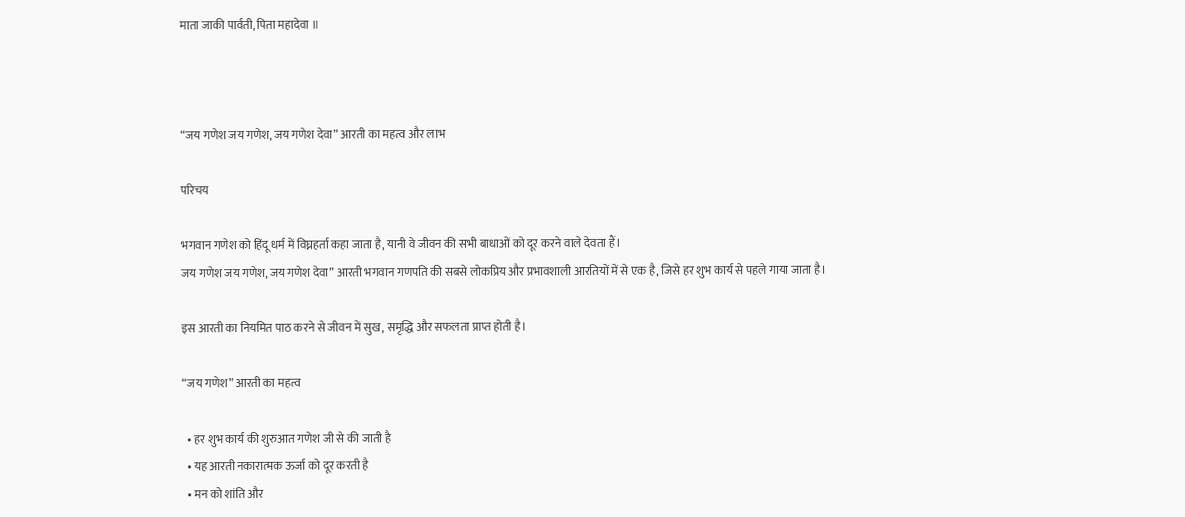माता जाकी पार्वती, पिता महादेवा ॥



“जय गणेश जय गणेश, जय गणेश देवा” आरती का महत्व और लाभ

परिचय

भगवान गणेश को हिंदू धर्म में विघ्नहर्ता कहा जाता है, यानी वे जीवन की सभी बाधाओं को दूर करने वाले देवता हैं।
जय गणेश जय गणेश, जय गणेश देवा” आरती भगवान गणपति की सबसे लोकप्रिय और प्रभावशाली आरतियों में से एक है, जिसे हर शुभ कार्य से पहले गाया जाता है।

इस आरती का नियमित पाठ करने से जीवन में सुख, समृद्धि और सफलता प्राप्त होती है।

“जय गणेश” आरती का महत्व

  • हर शुभ कार्य की शुरुआत गणेश जी से की जाती है
  • यह आरती नकारात्मक ऊर्जा को दूर करती है
  • मन को शांति और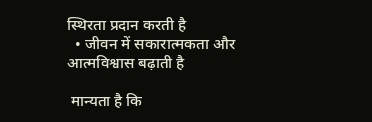स्थिरता प्रदान करती है
  • जीवन में सकारात्मकता और आत्मविश्वास बढ़ाती है

 मान्यता है कि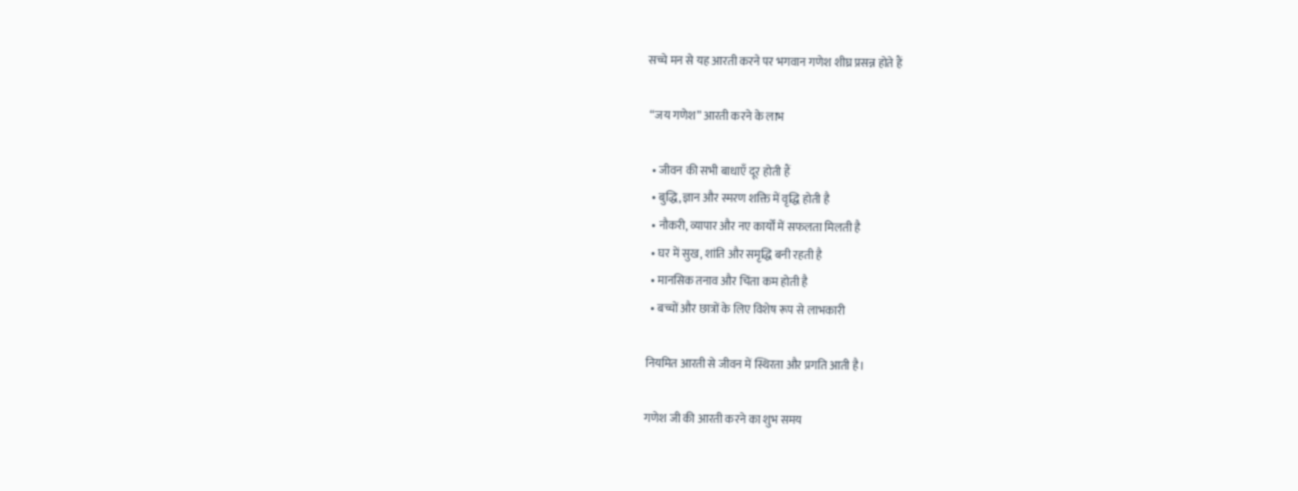सच्चे मन से यह आरती करने पर भगवान गणेश शीघ्र प्रसन्न होते हैं

 “जय गणेश” आरती करने के लाभ

  • जीवन की सभी बाधाएँ दूर होती हैं
  • बुद्धि, ज्ञान और स्मरण शक्ति में वृद्धि होती है
  • नौकरी, व्यापार और नए कार्यों में सफलता मिलती है
  • घर में सुख, शांति और समृद्धि बनी रहती है
  • मानसिक तनाव और चिंता कम होती है
  • बच्चों और छात्रों के लिए विशेष रूप से लाभकारी

नियमित आरती से जीवन में स्थिरता और प्रगति आती है।

गणेश जी की आरती करने का शुभ समय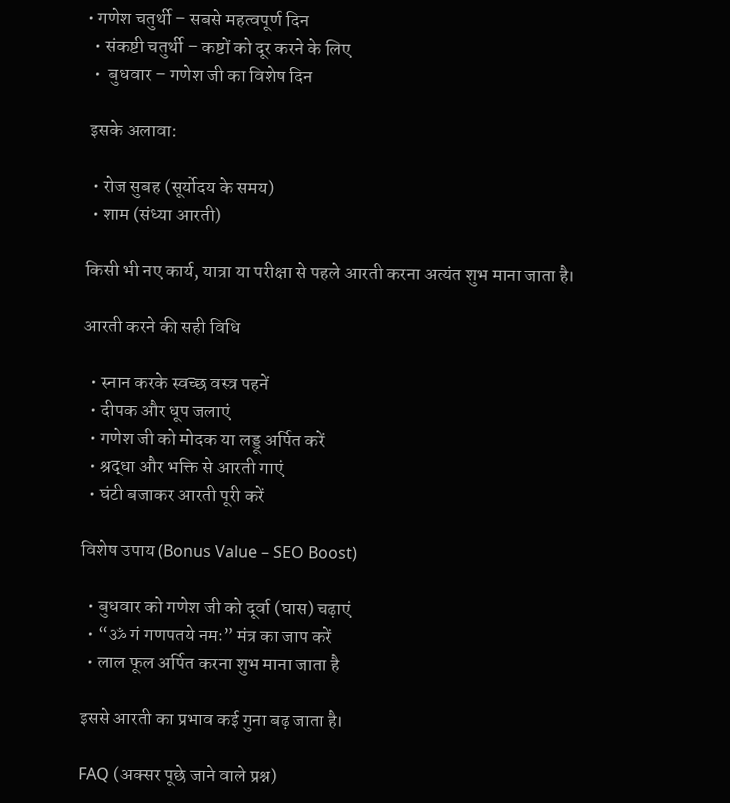• गणेश चतुर्थी – सबसे महत्वपूर्ण दिन
  • संकष्टी चतुर्थी – कष्टों को दूर करने के लिए
  •  बुधवार – गणेश जी का विशेष दिन

 इसके अलावा:

  • रोज सुबह (सूर्योदय के समय)
  • शाम (संध्या आरती)

किसी भी नए कार्य, यात्रा या परीक्षा से पहले आरती करना अत्यंत शुभ माना जाता है।

आरती करने की सही विधि

  • स्नान करके स्वच्छ वस्त्र पहनें
  • दीपक और धूप जलाएं
  • गणेश जी को मोदक या लड्डू अर्पित करें
  • श्रद्धा और भक्ति से आरती गाएं
  • घंटी बजाकर आरती पूरी करें

विशेष उपाय (Bonus Value – SEO Boost)

  • बुधवार को गणेश जी को दूर्वा (घास) चढ़ाएं
  • “ॐ गं गणपतये नमः” मंत्र का जाप करें
  • लाल फूल अर्पित करना शुभ माना जाता है

इससे आरती का प्रभाव कई गुना बढ़ जाता है।

FAQ (अक्सर पूछे जाने वाले प्रश्न)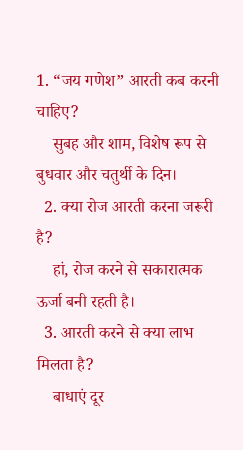1. “जय गणेश” आरती कब करनी चाहिए?
    सुबह और शाम, विशेष रूप से बुधवार और चतुर्थी के दिन।
  2. क्या रोज आरती करना जरूरी है?
    हां, रोज करने से सकारात्मक ऊर्जा बनी रहती है।
  3. आरती करने से क्या लाभ मिलता है?
    बाधाएं दूर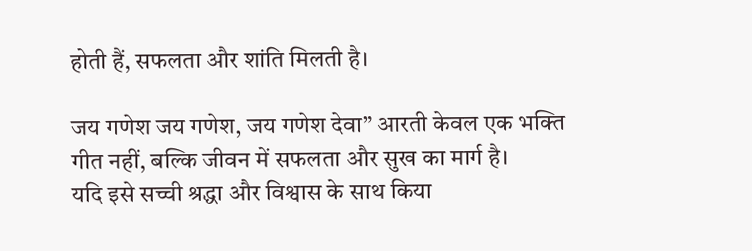होती हैं, सफलता और शांति मिलती है।

जय गणेश जय गणेश, जय गणेश देवा” आरती केवल एक भक्ति गीत नहीं, बल्कि जीवन में सफलता और सुख का मार्ग है।
यदि इसे सच्ची श्रद्धा और विश्वास के साथ किया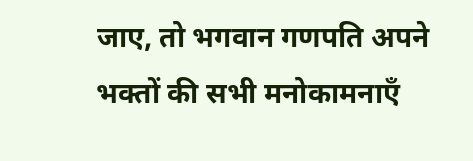जाए, तो भगवान गणपति अपने भक्तों की सभी मनोकामनाएँ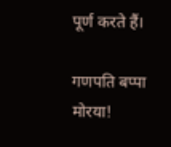पूर्ण करते हैं।

गणपति बप्पा मोरया!